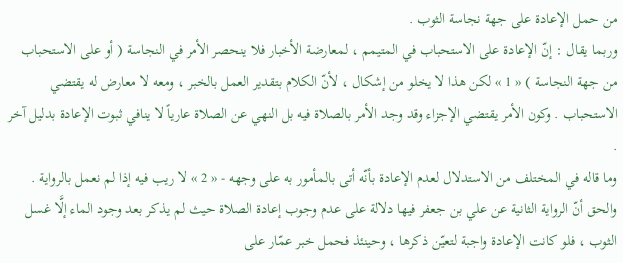من حمل الإعادة على جهة نجاسة الثوب .
وربما يقال : إنّ الإعادة على الاستحباب في المتيمم ، لمعارضة الأخبار فلا ينحصر الأمر في النجاسة ( أو على الاستحباب من جهة النجاسة ) « 1 » لكن هذا لا يخلو من إشكال ، لأنّ الكلام بتقدير العمل بالخبر ، ومعه لا معارض له يقتضي الاستحباب . وكون الأمر يقتضي الإجزاء وقد وجد الأمر بالصلاة فيه بل النهي عن الصلاة عارياً لا ينافي ثبوت الإعادة بدليل آخر .
وما قاله في المختلف من الاستدلال لعدم الإعادة بأنّه أتى بالمأمور به على وجهه - « 2 » لا ريب فيه إذا لم نعمل بالرواية .
والحق أنّ الرواية الثانية عن علي بن جعفر فيها دلالة على عدم وجوب إعادة الصلاة حيث لم يذكر بعد وجود الماء إلَّا غسل الثوب ، فلو كانت الإعادة واجبة لتعيّن ذكرها ، وحينئذ فحمل خبر عمّار على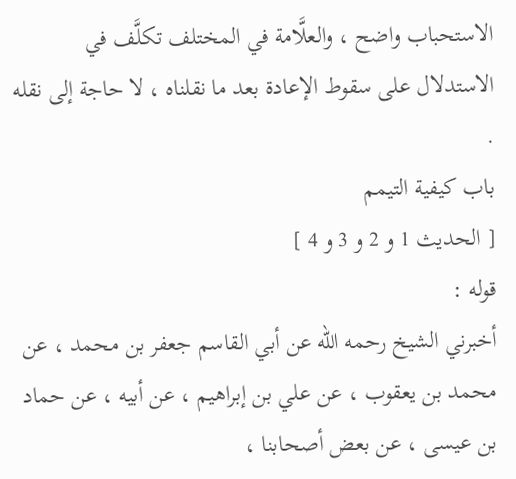الاستحباب واضح ، والعلَّامة في المختلف تكلَّف في الاستدلال على سقوط الإعادة بعد ما نقلناه ، لا حاجة إلى نقله .
باب كيفية التيمم
[ الحديث 1 و 2 و 3 و 4 ]
قوله :
أخبرني الشيخ رحمه الله عن أبي القاسم جعفر بن محمد ، عن محمد بن يعقوب ، عن علي بن إبراهيم ، عن أبيه ، عن حماد بن عيسى ، عن بعض أصحابنا ،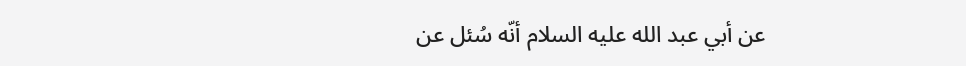عن أبي عبد الله عليه السلام أنّه سُئل عن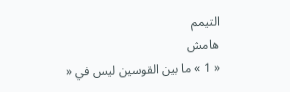التيمم
هامش
« 1 » ما بين القوسين ليس في «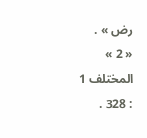رض » .
« 2 » المختلف 1 : 328 .